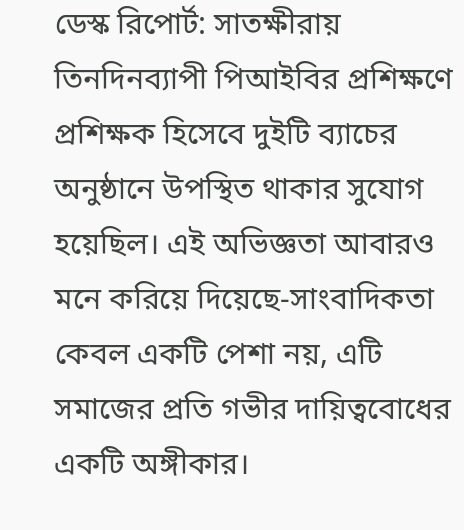ডেস্ক রিপোর্ট: সাতক্ষীরায় তিনদিনব্যাপী পিআইবির প্রশিক্ষণে প্রশিক্ষক হিসেবে দুইটি ব্যাচের অনুষ্ঠানে উপস্থিত থাকার সুযোগ হয়েছিল। এই অভিজ্ঞতা আবারও মনে করিয়ে দিয়েছে-সাংবাদিকতা কেবল একটি পেশা নয়, এটি সমাজের প্রতি গভীর দায়িত্ববোধের একটি অঙ্গীকার।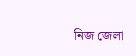নিজ জেলা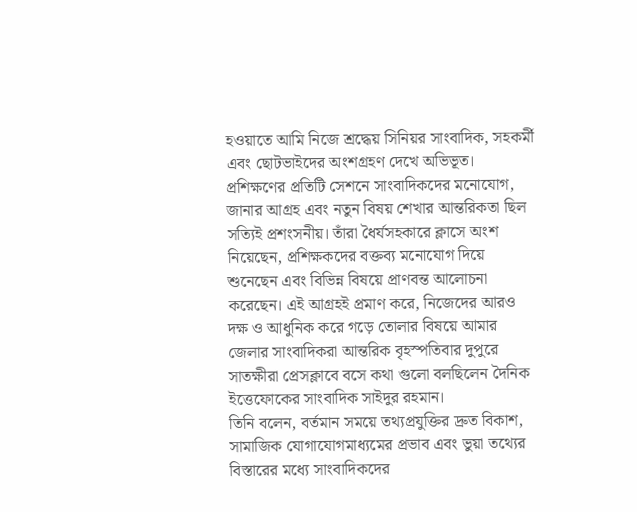হওয়াতে আমি নিজে শ্রদ্ধেয় সিনিয়র সাংবাদিক, সহকর্মী এবং ছোটভাইদের অংশগ্রহণ দেখে অভিভূত।
প্রশিক্ষণের প্রতিটি সেশনে সাংবাদিকদের মনোযোগ, জানার আগ্রহ এবং নতুন বিষয় শেখার আন্তরিকতা ছিল সত্যিই প্রশংসনীয়। তাঁরা ধৈর্যসহকারে ক্লাসে অংশ নিয়েছেন, প্রশিক্ষকদের বক্তব্য মনোযোগ দিয়ে শুনেছেন এবং বিভিন্ন বিষয়ে প্রাণবন্ত আলোচনা করেছেন। এই আগ্রহই প্রমাণ করে, নিজেদের আরও দক্ষ ও আধুনিক করে গড়ে তোলার বিষয়ে আমার জেলার সাংবাদিকরা আন্তরিক বৃহস্পতিবার দুপুরে সাতক্ষীরা প্রেসক্লাবে বসে কথা গুলো বলছিলেন দৈনিক ইত্তেফোকের সাংবাদিক সাইদুর রহমান।
তিনি বলেন, বর্তমান সময়ে তথ্যপ্রযুক্তির দ্রুত বিকাশ, সামাজিক যোগাযোগমাধ্যমের প্রভাব এবং ভুয়া তথ্যের বিস্তারের মধ্যে সাংবাদিকদের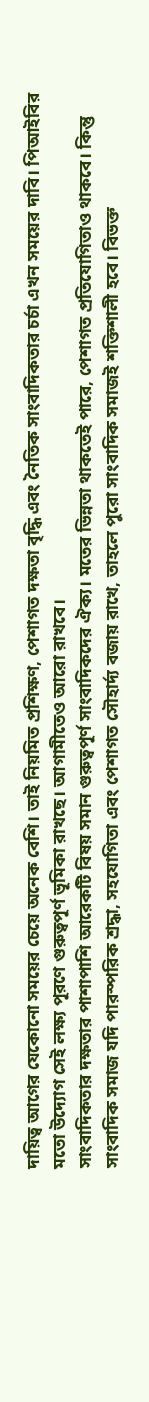দায়িত্ব আগের যেকোনো সময়ের চেয়ে অনেক বেশি। তাই নিয়মিত প্রশিক্ষণ, পেশাগত দক্ষতা বৃদ্ধি এবং নৈতিক সাংবাদিকতার চর্চা এখন সময়ের দাবি। পিআইবির মতো উদ্যোগ সেই লক্ষ্য পূরণে গুরুত্বপূর্ণ ভূমিকা রাখছে। আগামীতেও আরো রাখবে।
সাংবাদিকতার দক্ষতার পাশাপাশি আরেকটি বিষয় সমান গুরুত্বপূর্ণ সাংবাদিকদের ঐক্য। মতের ভিন্নতা থাকতেই পারে, পেশাগত প্রতিযোগিতাও থাকবে। কিন্তু সাংবাদিক সমাজ যদি পারস্পরিক শ্রদ্ধা, সহযোগিতা এবং পেশাগত সৌহার্দ্য বজায় রাখে, তাহলে পুরো সাংবাদিক সমাজই শক্তিশালী হবে। বিভক্ত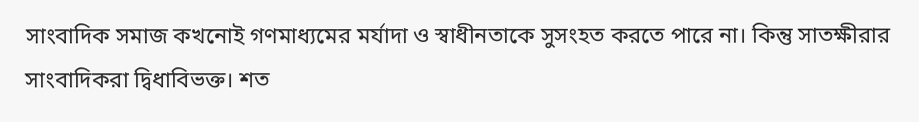সাংবাদিক সমাজ কখনোই গণমাধ্যমের মর্যাদা ও স্বাধীনতাকে সুসংহত করতে পারে না। কিন্তু সাতক্ষীরার সাংবাদিকরা দ্বিধাবিভক্ত। শত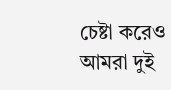চেষ্টা করেও আমরা দুই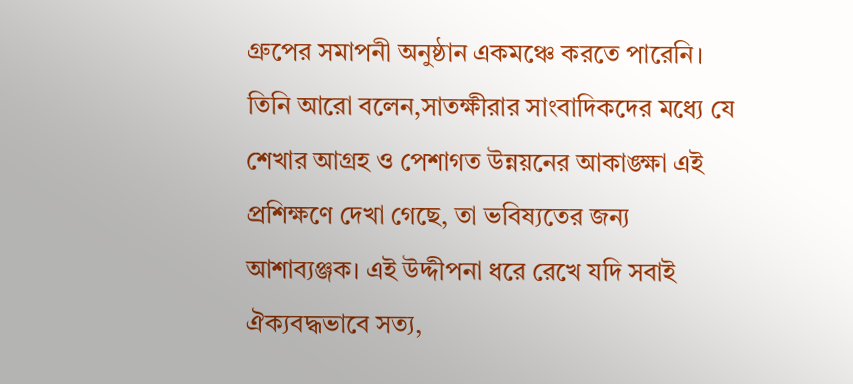গ্রুপের সমাপনী অনুষ্ঠান একমঞ্চে করতে পারেনি।
তিনি আরো বলেন,সাতক্ষীরার সাংবাদিকদের মধ্যে যে শেখার আগ্রহ ও পেশাগত উন্নয়নের আকাঙ্ক্ষা এই প্রশিক্ষণে দেখা গেছে, তা ভবিষ্যতের জন্য আশাব্যঞ্জক। এই উদ্দীপনা ধরে রেখে যদি সবাই ঐক্যবদ্ধভাবে সত্য,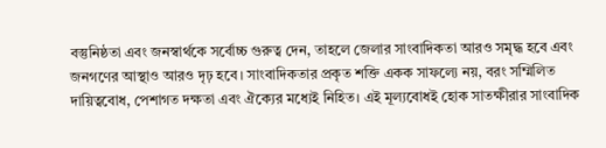বস্তুনিষ্ঠতা এবং জনস্বার্থকে সর্বোচ্চ গুরুত্ব দেন, তাহলে জেলার সাংবাদিকতা আরও সমৃদ্ধ হবে এবং জনগণের আস্থাও আরও দৃঢ় হবে। সাংবাদিকতার প্রকৃত শক্তি একক সাফল্যে নয়, বরং সম্মিলিত দায়িত্ববোধ, পেশাগত দক্ষতা এবং ঐক্যের মধ্যেই নিহিত। এই মূল্যবোধই হোক সাতক্ষীরার সাংবাদিক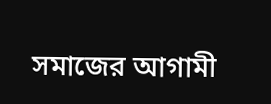সমাজের আগামী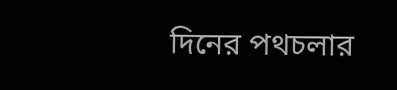দিনের পথচলার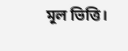মূল ভিত্তি।